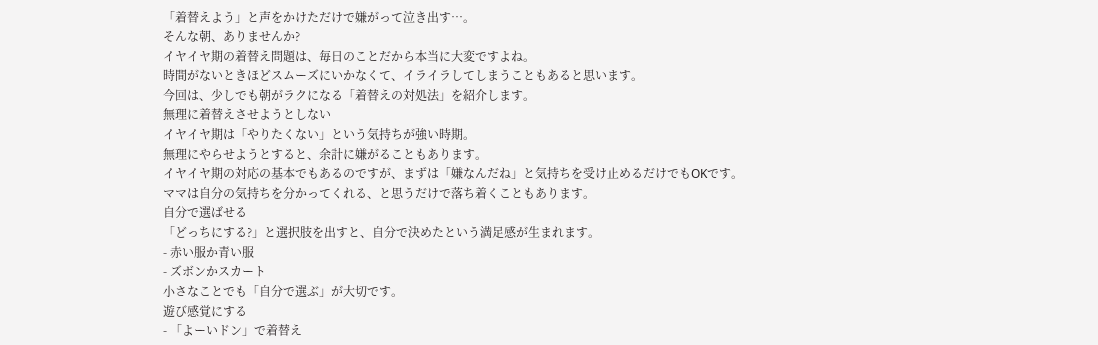「着替えよう」と声をかけただけで嫌がって泣き出す…。
そんな朝、ありませんか?
イヤイヤ期の着替え問題は、毎日のことだから本当に大変ですよね。
時間がないときほどスムーズにいかなくて、イライラしてしまうこともあると思います。
今回は、少しでも朝がラクになる「着替えの対処法」を紹介します。
無理に着替えさせようとしない
イヤイヤ期は「やりたくない」という気持ちが強い時期。
無理にやらせようとすると、余計に嫌がることもあります。
イヤイヤ期の対応の基本でもあるのですが、まずは「嫌なんだね」と気持ちを受け止めるだけでもOKです。
ママは自分の気持ちを分かってくれる、と思うだけで落ち着くこともあります。
自分で選ばせる
「どっちにする?」と選択肢を出すと、自分で決めたという満足感が生まれます。
- 赤い服か青い服
- ズボンかスカート
小さなことでも「自分で選ぶ」が大切です。
遊び感覚にする
- 「よーいドン」で着替え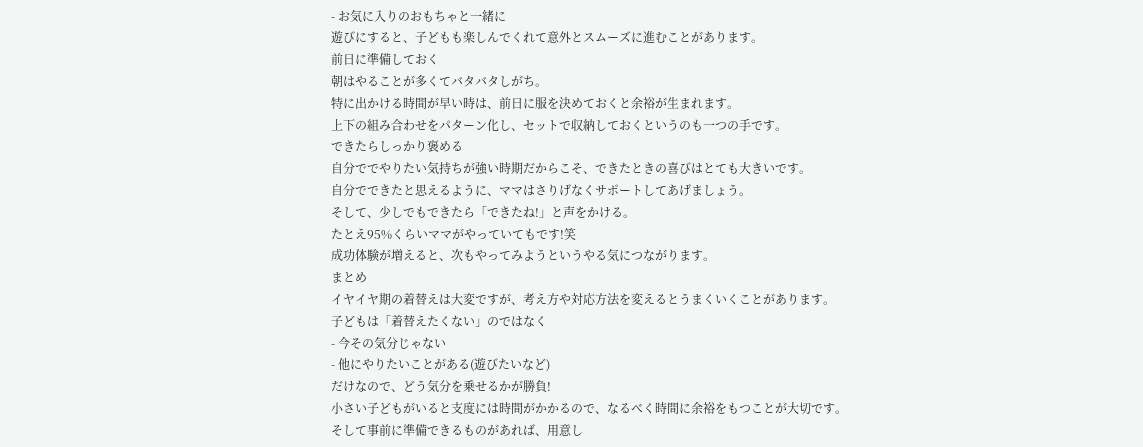- お気に入りのおもちゃと一緒に
遊びにすると、子どもも楽しんでくれて意外とスムーズに進むことがあります。
前日に準備しておく
朝はやることが多くてバタバタしがち。
特に出かける時間が早い時は、前日に服を決めておくと余裕が生まれます。
上下の組み合わせをパターン化し、セットで収納しておくというのも一つの手です。
できたらしっかり褒める
自分ででやりたい気持ちが強い時期だからこそ、できたときの喜びはとても大きいです。
自分でできたと思えるように、ママはさりげなくサポートしてあげましょう。
そして、少しでもできたら「できたね!」と声をかける。
たとえ95%くらいママがやっていてもです!笑
成功体験が増えると、次もやってみようというやる気につながります。
まとめ
イヤイヤ期の着替えは大変ですが、考え方や対応方法を変えるとうまくいくことがあります。
子どもは「着替えたくない」のではなく
- 今その気分じゃない
- 他にやりたいことがある(遊びたいなど)
だけなので、どう気分を乗せるかが勝負!
小さい子どもがいると支度には時間がかかるので、なるべく時間に余裕をもつことが大切です。
そして事前に準備できるものがあれば、用意し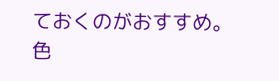ておくのがおすすめ。
色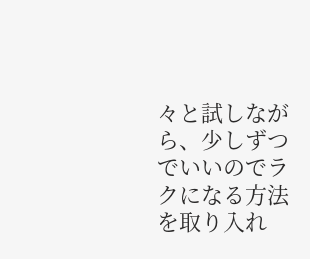々と試しながら、少しずつでいいのでラクになる方法を取り入れ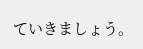ていきましょう。